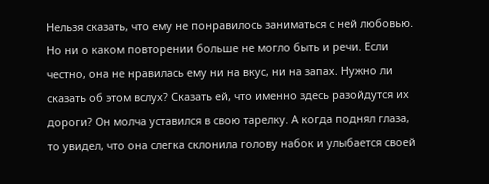Нельзя сказать, что ему не понравилось заниматься с ней любовью. Но ни о каком повторении больше не могло быть и речи. Если честно, она не нравилась ему ни на вкус, ни на запах. Нужно ли сказать об этом вслух? Сказать ей, что именно здесь разойдутся их дороги? Он молча уставился в свою тарелку. А когда поднял глаза, то увидел, что она слегка склонила голову набок и улыбается своей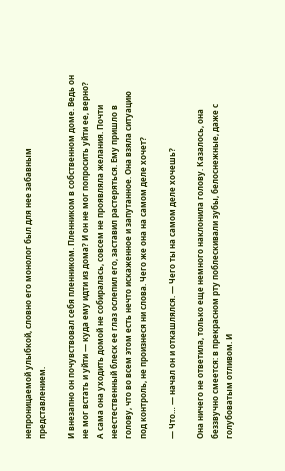непроницаемой улыбкой, словно его монолог был для нее забавным представлением.

И внезапно он почувствовал себя пленником. Пленником в собственном доме. Ведь он не мог встать и уйти — куда ему идти из дома? И он не мог попросить уйти ее, верно? А сама она уходить домой не собиралась, совсем не проявляла желания. Почти неестественный блеск ее глаз ослепил его, заставил растеряться. Ему пришло в голову, что во всем этом есть нечто искаженное и запутанное. Она взяла ситуацию под контроль, не произнеся ни слова. Чего же она на самом деле хочет?

— Что… — начал он и откашлялся. — Чего ты на самом деле хочешь?

Она ничего не ответила, только еще немного наклонила голову. Казалось, она беззвучно смеется: в прекрасном рту поблескивали зубы, белоснежные, даже с голубоватым отливом. И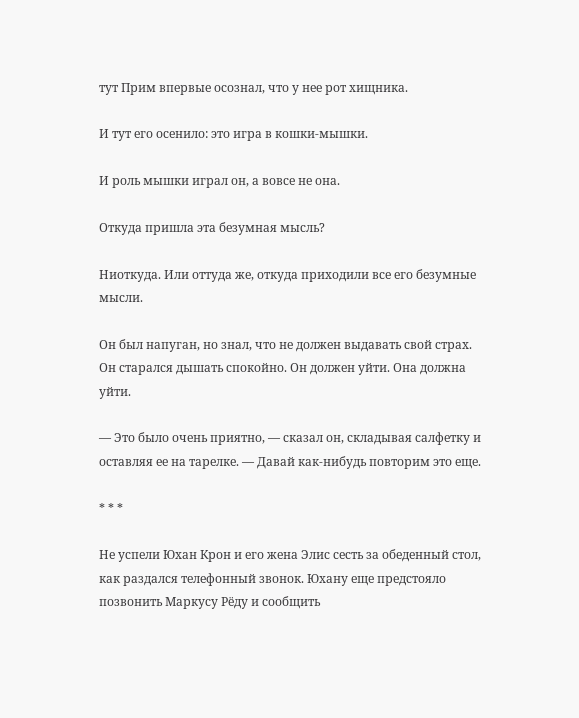тут Прим впервые осознал, что у нее рот хищника.

И тут его осенило: это игра в кошки-мышки.

И роль мышки играл он, а вовсе не она.

Откуда пришла эта безумная мысль?

Ниоткуда. Или оттуда же, откуда приходили все его безумные мысли.

Он был напуган, но знал, что не должен выдавать свой страх. Он старался дышать спокойно. Он должен уйти. Она должна уйти.

— Это было очень приятно, — сказал он, складывая салфетку и оставляя ее на тарелке. — Давай как-нибудь повторим это еще.

* * *

Не успели Юхан Крон и его жена Элис сесть за обеденный стол, как раздался телефонный звонок. Юхану еще предстояло позвонить Маркусу Рёду и сообщить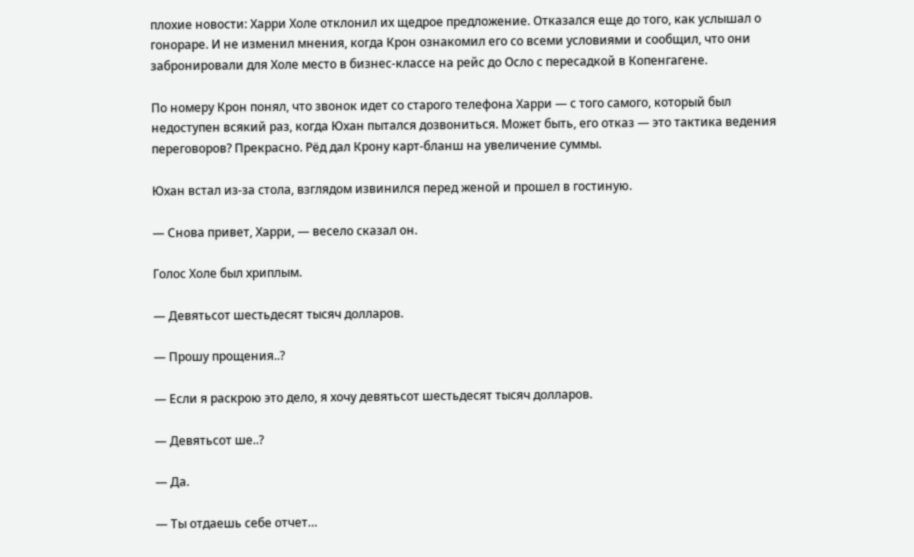плохие новости: Харри Холе отклонил их щедрое предложение. Отказался еще до того, как услышал о гонораре. И не изменил мнения, когда Крон ознакомил его со всеми условиями и сообщил, что они забронировали для Холе место в бизнес-классе на рейс до Осло с пересадкой в Копенгагене.

По номеру Крон понял, что звонок идет со старого телефона Харри — с того самого, который был недоступен всякий раз, когда Юхан пытался дозвониться. Может быть, его отказ — это тактика ведения переговоров? Прекрасно. Рёд дал Крону карт-бланш на увеличение суммы.

Юхан встал из-за стола, взглядом извинился перед женой и прошел в гостиную.

— Снова привет, Харри, — весело сказал он.

Голос Холе был хриплым.

— Девятьсот шестьдесят тысяч долларов.

— Прошу прощения..?

— Если я раскрою это дело, я хочу девятьсот шестьдесят тысяч долларов.

— Девятьсот ше..?

— Да.

— Ты отдаешь себе отчет…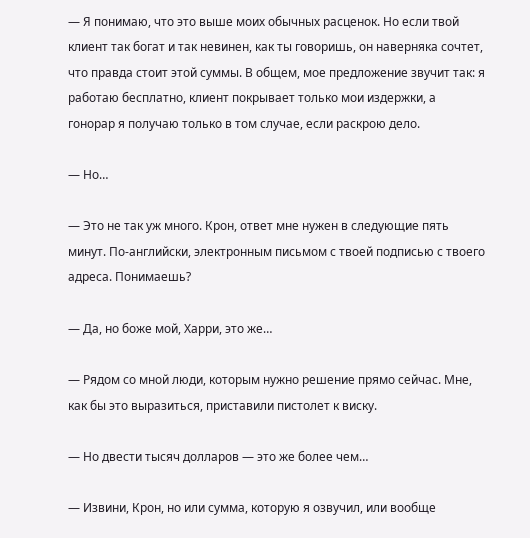— Я понимаю, что это выше моих обычных расценок. Но если твой клиент так богат и так невинен, как ты говоришь, он наверняка сочтет, что правда стоит этой суммы. В общем, мое предложение звучит так: я работаю бесплатно, клиент покрывает только мои издержки, а гонорар я получаю только в том случае, если раскрою дело.

— Но…

— Это не так уж много. Крон, ответ мне нужен в следующие пять минут. По-английски, электронным письмом с твоей подписью с твоего адреса. Понимаешь?

— Да, но боже мой, Харри, это же…

— Рядом со мной люди, которым нужно решение прямо сейчас. Мне, как бы это выразиться, приставили пистолет к виску.

— Но двести тысяч долларов — это же более чем…

— Извини, Крон, но или сумма, которую я озвучил, или вообще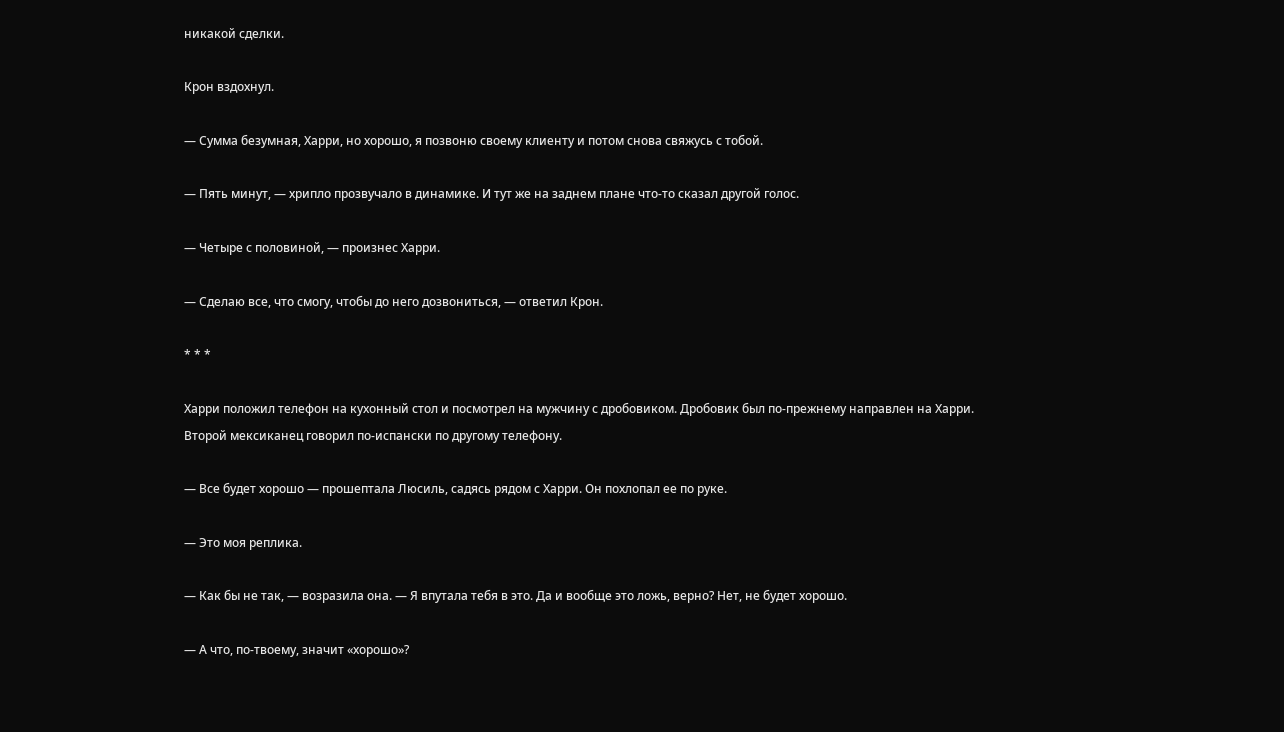никакой сделки.

Крон вздохнул.

— Сумма безумная, Харри, но хорошо, я позвоню своему клиенту и потом снова свяжусь с тобой.

— Пять минут, — хрипло прозвучало в динамике. И тут же на заднем плане что-то сказал другой голос.

— Четыре с половиной, — произнес Харри.

— Сделаю все, что смогу, чтобы до него дозвониться, — ответил Крон.

* * *

Харри положил телефон на кухонный стол и посмотрел на мужчину с дробовиком. Дробовик был по-прежнему направлен на Харри. Второй мексиканец говорил по-испански по другому телефону.

— Все будет хорошо — прошептала Люсиль, садясь рядом с Харри. Он похлопал ее по руке.

— Это моя реплика.

— Как бы не так, — возразила она. — Я впутала тебя в это. Да и вообще это ложь, верно? Нет, не будет хорошо.

— А что, по-твоему, значит «хорошо»?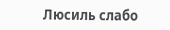Люсиль слабо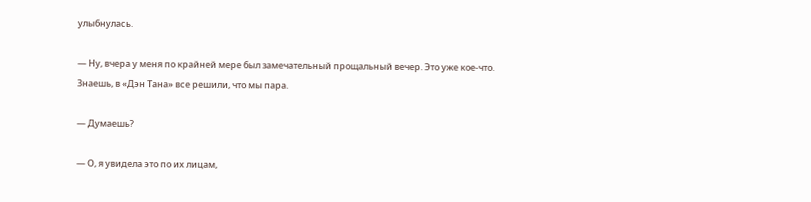улыбнулась.

— Ну, вчера у меня по крайней мере был замечательный прощальный вечер. Это уже кое-что. Знаешь, в «Дэн Тана» все решили, что мы пара.

— Думаешь?

— О, я увидела это по их лицам,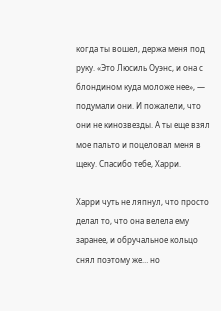когда ты вошел, держа меня под руку. «Это Люсиль Оуэнс, и она с блондином куда моложе нее», — подумали они. И пожалели, что они не кинозвезды. А ты еще взял мое пальто и поцеловал меня в щеку. Спасибо тебе, Харри.

Харри чуть не ляпнул, что просто делал то, что она велела ему заранее, и обручальное кольцо снял поэтому же… но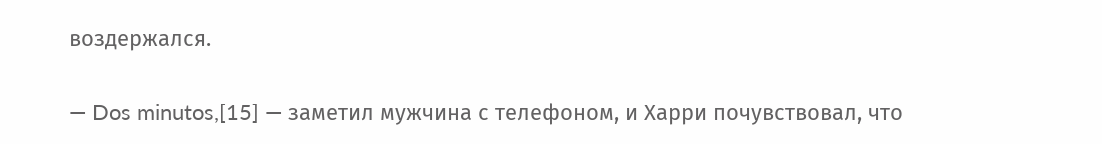воздержался.

— Dos minutos,[15] — заметил мужчина с телефоном, и Харри почувствовал, что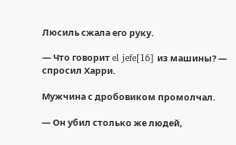Люсиль сжала его руку.

— Что говорит el jefe[16] из машины? — спросил Харри.

Мужчина с дробовиком промолчал.

— Он убил столько же людей,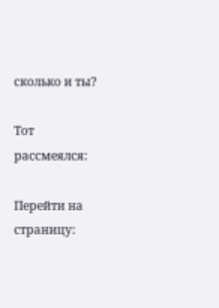сколько и ты?

Тот рассмеялся:

Перейти на страницу: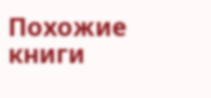Похожие книги